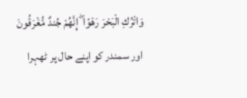وَاتْرُكِ الْبَحْرَ رَهْوًا ۖ إِنَّهُمْ جُندٌ مُّغْرَقُونَ
اور سمندر کو اپنے حال پر ٹھہرا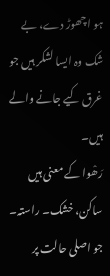ہو اچھوڑ دے، بے شک وہ ایسا لشکر ہیں جو غرق کیے جانے والے ہیں۔
رَھْوا کے معنی ہیں ساکن، خشک۔ راستہ۔ جو اصلی حالت پر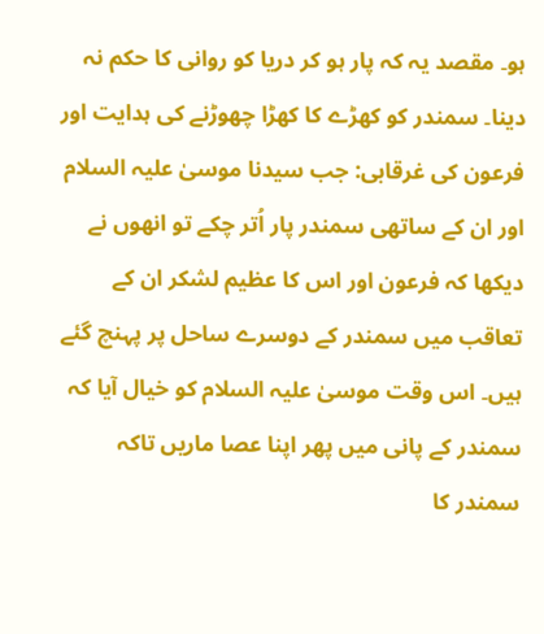ہو۔ مقصد یہ کہ پار ہو کر دریا کو روانی کا حکم نہ دینا۔ سمندر کو کھڑے کا کھڑا چھوڑنے کی ہدایت اور فرعون کی غرقابی: جب سیدنا موسیٰ علیہ السلام اور ان کے ساتھی سمندر پار اُتر چکے تو انھوں نے دیکھا کہ فرعون اور اس کا عظیم لشکر ان کے تعاقب میں سمندر کے دوسرے ساحل پر پہنچ گئے ہیں۔ اس وقت موسیٰ علیہ السلام کو خیال آیا کہ سمندر کے پانی میں پھر اپنا عصا ماریں تاکہ سمندر کا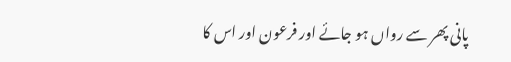پانی پھر سے رواں ہو جائے اور فرعون اور اس کا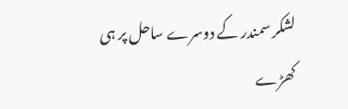لشکر سمندر کے دوسرے ساحل پر ہی کھڑے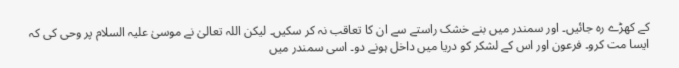کے کھڑے رہ جائیں۔ اور سمندر میں بنے خشک راستے سے ان کا تعاقب نہ کر سکیں۔ لیکن اللہ تعالیٰ نے موسیٰ علیہ السلام پر وحی کی کہ ایسا مت کرو۔ فرعون اور اس کے لشکر کو دریا میں داخل ہونے دو۔ اسی سمندر میں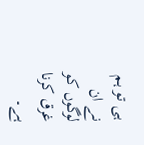ہی تو ہم نے ان لوگوں کو غرق کرنا ہے۔